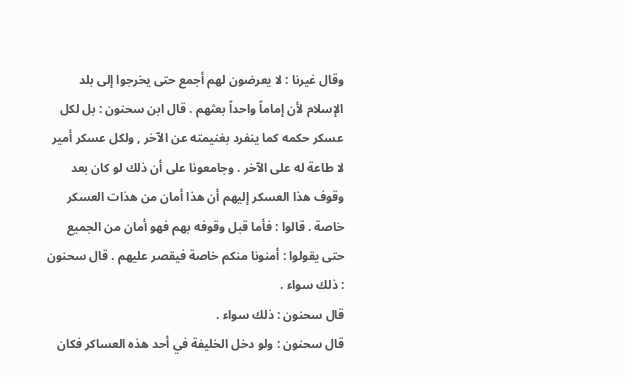وقال غيرنا : لا يعرضون لهم أجمع حتى يخرجوا إلى بلد الإسلام لأن إماماً واحداً بعثهم . قال ابن سحنون : بل لكل عسكر حكمه كما ينفرد بغنيمته عن الآخر , ولكل عسكر أمير لا طاعة له على الآخر . وجامعونا على أن ذلك لو كان بعد وقوف هذا العسكر إليهم أن هذا أمان من هذات العسكر خاصة . قالوا : فأما قبل وقوفه بهم فهو أمان من الجميع حتى يقولوا : أمنونا منكم خاصة فيقصر عليهم . قال سحنون : ذلك سواء .
قال سحنون : ذلك سواء .
قال سحنون : ولو دخل الخليفة في أحد هذه العساكر فكان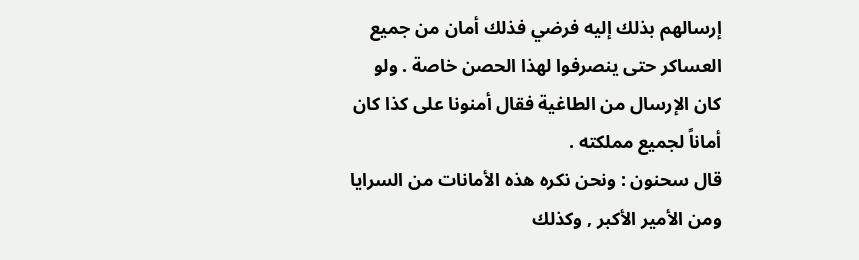إرسالهم بذلك إليه فرضي فذلك أمان من جميع العساكر حتى ينصرفوا لهذا الحصن خاصة . ولو كان الإرسال من الطاغية فقال أمنونا على كذا كان أماناً لجميع مملكته .
قال سحنون : ونحن نكره هذه الأمانات من السرايا ومن الأمير الأكبر , وكذلك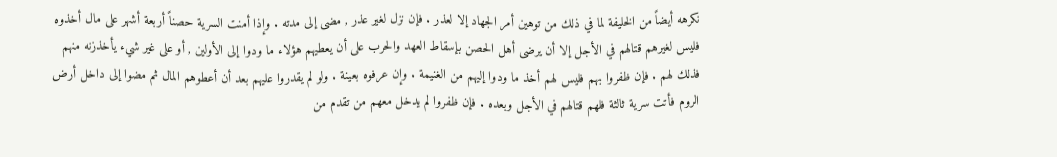نكرهه أيضاً من الخليفة لما في ذلك من توهين أمر الجهاد إلا لعذر . فإن نزل لغير عذر , مضى إلى مدته . وإذا أمنت السرية حصناً أربعة أشهر على مال أخذوه فليس لغيرهم قتالهم في الأجل إلا أن يرضى أهل الحصن بإسقاط العهد والحرب على أن يعطيهم هؤلاء ما ودوا إلى الأولين , أو على غير شيء يأخذزنه منهم فذلك لهم . فإن ظفروا بهم فليس لهم أخذ ما ودوا إليهم من الغنيمة . وإن عرفوه بعينة . ولو لم يقدروا عليهم بعد أن أعطوهم المال ثم مضوا إلى داخل أرض الروم فأتت سرية ثالثة فلهم قتالهم في الأجل وبعده . فإن ظفروا لم يدخل معهم من تقدم من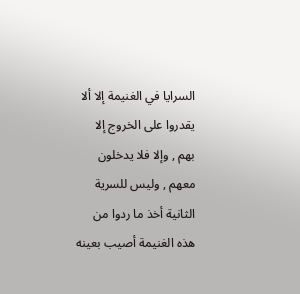السرايا في الغنيمة إلا ألا يقدروا على الخروج إلا بهم , وإلا فلا يدخلون معهم , وليس للسرية الثانية أخذ ما ردوا من هذه الغنيمة أصيب بعينه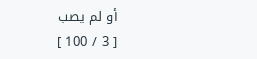أو لم يصب
[ 3 / 100 ]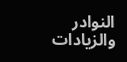النوادر والزيادات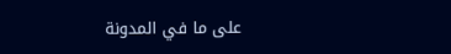على ما في المدونة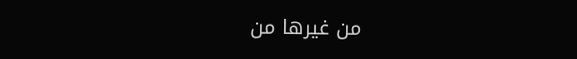من غيرها من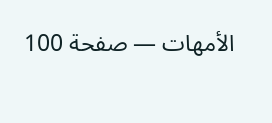الأمهات — صفحة 100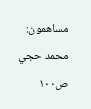مساهمون: محمد حجي
ص١٠٠